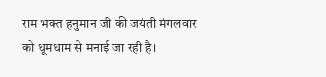राम भक्त हनुमान जी की जयंती मंगलवार को धूमधाम से मनाई जा रही है।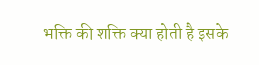भक्ति की शक्ति क्या होती है इसके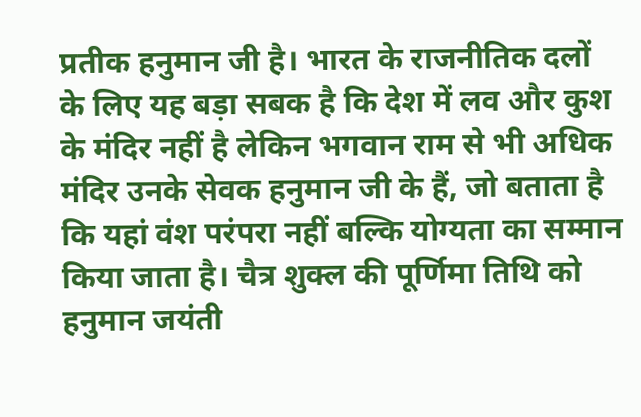प्रतीक हनुमान जी है। भारत के राजनीतिक दलों के लिए यह बड़ा सबक है कि देश में लव और कुश के मंदिर नहीं है लेकिन भगवान राम से भी अधिक मंदिर उनके सेवक हनुमान जी के हैं, जो बताता है कि यहां वंश परंपरा नहीं बल्कि योग्यता का सम्मान किया जाता है। चैत्र शुक्ल की पूर्णिमा तिथि को हनुमान जयंती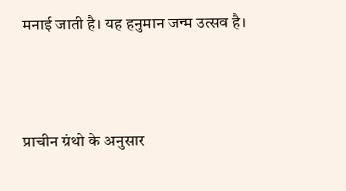मनाई जाती है। यह हनुमान जन्म उत्सव है।




प्राचीन ग्रंथो के अनुसार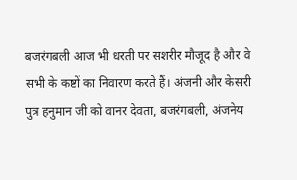बजरंगबली आज भी धरती पर सशरीर मौजूद है और वे सभी के कष्टों का निवारण करते हैं। अंजनी और केसरी पुत्र हनुमान जी को वानर देवता, बजरंगबली, अंजनेय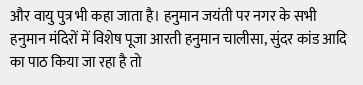और वायु पुत्र भी कहा जाता है। हनुमान जयंती पर नगर के सभी हनुमान मंदिरों में विशेष पूजा आरती हनुमान चालीसा, सुंदर कांड आदि का पाठ किया जा रहा है तो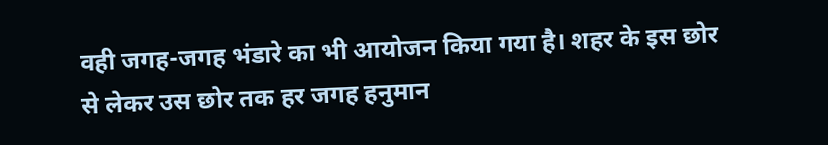वही जगह-जगह भंडारे का भी आयोजन किया गया है। शहर के इस छोर से लेकर उस छोर तक हर जगह हनुमान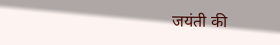जयंती की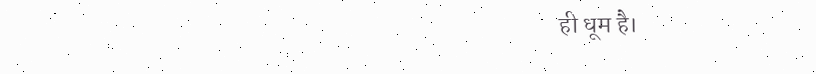ही धूम है।